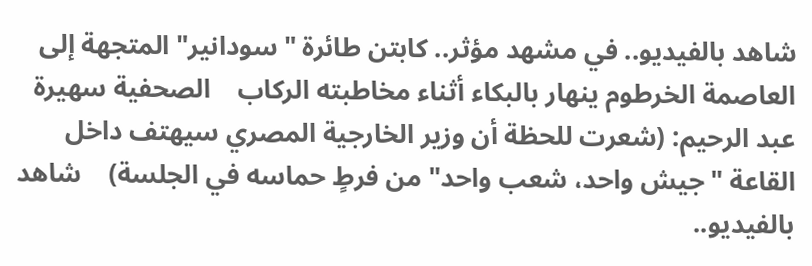شاهد بالفيديو.. في مشهد مؤثر.. كابتن طائرة "سودانير" المتجهة إلى العاصمة الخرطوم ينهار بالبكاء أثناء مخاطبته الركاب    الصحفية سهيرة عبد الرحيم: (شعرت للحظة أن وزير الخارجية المصري سيهتف داخل القاعة "جيش واحد، شعب واحد" من فرطٍ حماسه في الجلسة)    شاهد بالفيديو..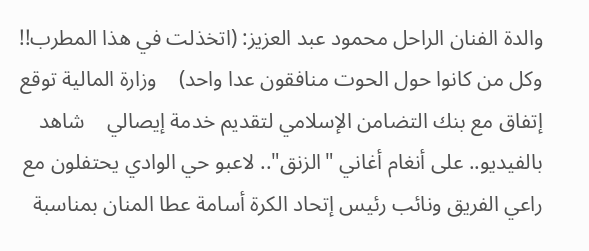والدة الفنان الراحل محمود عبد العزيز: (اتخذلت في هذا المطرب!! وكل من كانوا حول الحوت منافقون عدا واحد)    وزارة المالية توقع إتفاق مع بنك التضامن الإسلامي لتقديم خدمة إيصالي    شاهد بالفيديو.. على أنغام أغاني "الزنق".. لاعبو حي الوادي يحتفلون مع راعي الفريق ونائب رئيس إتحاد الكرة أسامة عطا المنان بمناسبة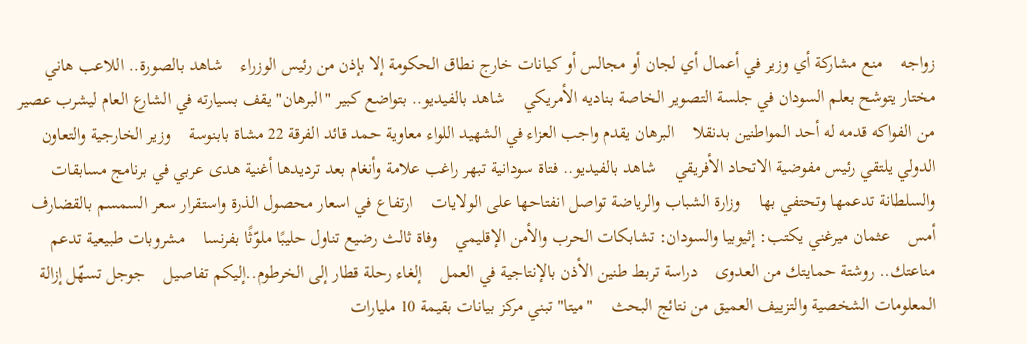زواجه    منع مشاركة أي وزير في أعمال أي لجان أو مجالس أو كيانات خارج نطاق الحكومة إلا بإذن من رئيس الوزراء    شاهد بالصورة.. اللاعب هاني مختار يتوشح بعلم السودان في جلسة التصوير الخاصة بناديه الأمريكي    شاهد بالفيديو.. بتواضع كبير "البرهان" يقف بسيارته في الشارع العام ليشرب عصير من الفواكه قدمه له أحد المواطنين بدنقلا    البرهان يقدم واجب العزاء في الشهيد اللواء معاوية حمد قائد الفرقة 22 مشاة بابنوسة    وزير الخارجية والتعاون الدولي يلتقي رئيس مفوضية الاتحاد الأفريقي    شاهد بالفيديو.. فتاة سودانية تبهر راغب علامة وأنغام بعد ترديدها أغنية هدى عربي في برنامج مسابقات والسلطانة تدعمها وتحتفي بها    وزارة الشباب والرياضة تواصل انفتاحها على الولايات    ارتفاع في اسعار محصول الذرة واستقرار سعر السمسم بالقضارف أمس    عثمان ميرغني يكتب: إثيوبيا والسودان: تشابكات الحرب والأمن الإقليمي    وفاة ثالث رضيع تناول حليبًا ملوّثًا بفرنسا    مشروبات طبيعية تدعم مناعتك.. روشتة حمايتك من العدوى    دراسة تربط طنين الأذن بالإنتاجية في العمل    إلغاء رحلة قطار إلى الخرطوم..إليكم تفاصيل    جوجل تسهّل إزالة المعلومات الشخصية والتزييف العميق من نتائج البحث    "ميتا" تبني مركز بيانات بقيمة 10 مليارات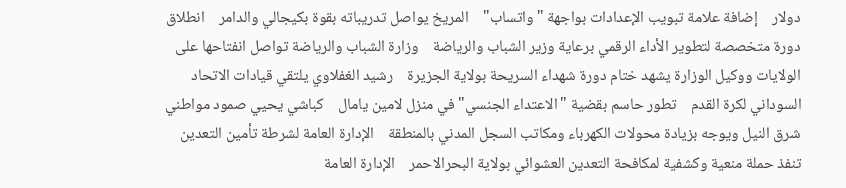دولار    إضافة علامة تبويب الإعدادات بواجهة "واتساب"    المريخ يواصل تدريباته بقوة بكيجالي والدامر    انطلاق دورة متخصصة لتطوير الأداء الرقمي برعاية وزير الشباب والرياضة    وزارة الشباب والرياضة تواصل انفتاحها على الولايات ووكيل الوزارة يشهد ختام دورة شهداء السريحة بولاية الجزيرة    رشيد الغفلاوي يلتقي قيادات الاتحاد السوداني لكرة القدم    تطور حاسم بقضية "الاعتداء الجنسي" في منزل لامين يامال    كباشي يحيي صمود مواطني شرق النيل ويوجه بزيادة محولات الكهرباء ومكاتب السجل المدني بالمنطقة    الإدارة العامة لشرطة تأمين التعدين تنفذ حملة منعية وكشفية لمكافحة التعدين العشوائي بولاية البحرالاحمر    الإدارة العامة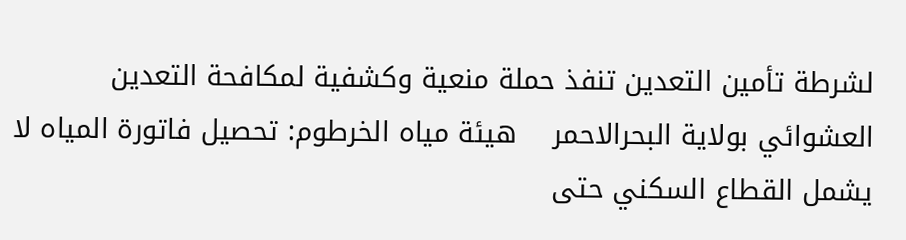لشرطة تأمين التعدين تنفذ حملة منعية وكشفية لمكافحة التعدين العشوائي بولاية البحرالاحمر    هيئة مياه الخرطوم: تحصيل فاتورة المياه لا يشمل القطاع السكني حتى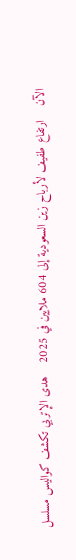الآن    ارتفاع طفيف لأرباح زين السعودية إلى 604 ملايين في 2025    هدى الإتربي تكشف كواليس مسلسل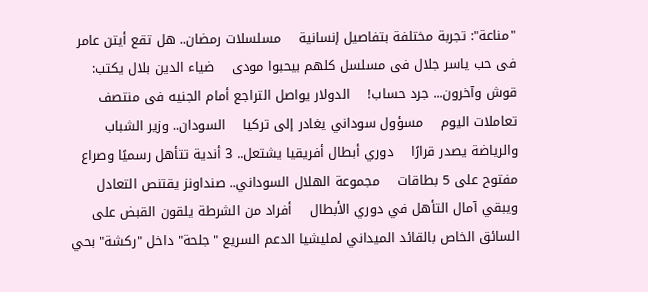"مناعة": تجربة مختلفة بتفاصيل إنسانية    مسلسلات رمضان.. هل تقع أيتن عامر فى حب ياسر جلال فى مسلسل كلهم بيحبوا مودى    ضياء الدين بلال يكتب: قوش وآخرون... جرد حساب!    الدولار يواصل التراجع أمام الجنيه فى منتصف تعاملات اليوم    مسؤول سوداني يغادر إلى تركيا    السودان.. وزير الشباب والرياضة يصدر قرارًا    دوري أبطال أفريقيا يشتعل.. 3 أندية تتأهل رسميًا وصراع مفتوح على 5 بطاقات    مجموعة الهلال السوداني.. صنداونز يقتنص التعادل ويبقي آمال التأهل في دوري الأبطال    أفراد من الشرطة يلقون القبض على السائق الخاص بالقائد الميداني لمليشيا الدعم السريع "جلحة" داخل "ركشة" بحي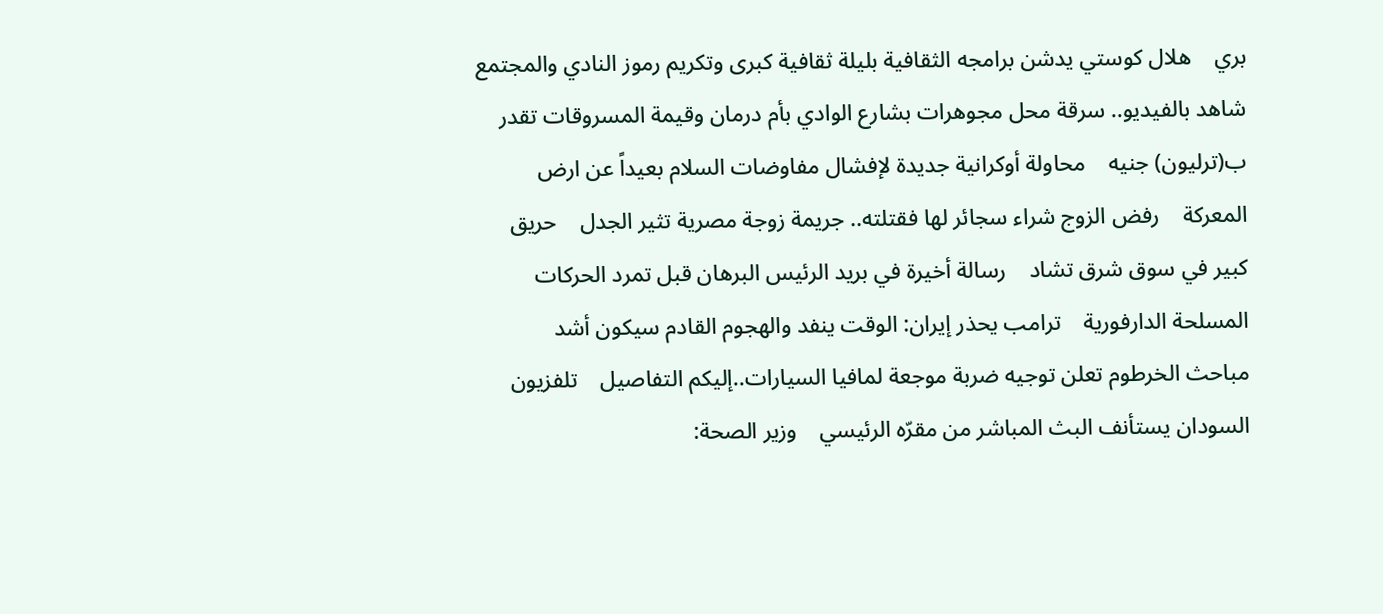بري    هلال كوستي يدشن برامجه الثقافية بليلة ثقافية كبرى وتكريم رموز النادي والمجتمع    شاهد بالفيديو.. سرقة محل مجوهرات بشارع الوادي بأم درمان وقيمة المسروقات تقدر ب(ترليون) جنيه    محاولة أوكرانية جديدة لإفشال مفاوضات السلام بعيداً عن ارض المعركة    رفض الزوج شراء سجائر لها فقتلته.. جريمة زوجة مصرية تثير الجدل    حريق كبير في سوق شرق تشاد    رسالة أخيرة في بريد الرئيس البرهان قبل تمرد الحركات المسلحة الدارفورية    ترامب يحذر إيران: الوقت ينفد والهجوم القادم سيكون أشد    مباحث الخرطوم تعلن توجيه ضربة موجعة لمافيا السيارات..إليكم التفاصيل    تلفزيون السودان يستأنف البث المباشر من مقرّه الرئيسي    وزير الصحة: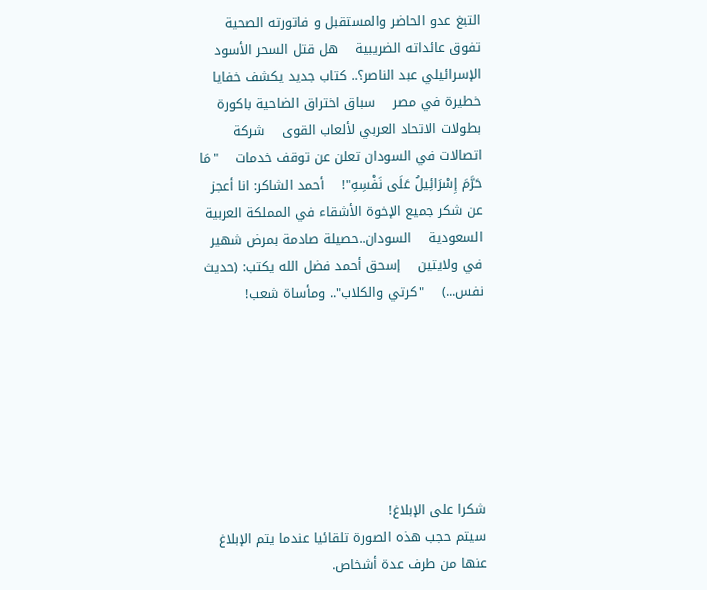التبغ عدو الحاضر والمستقبل و فاتورته الصحية تفوق عائداته الضريبية    هل قتل السحر الأسود الإسرائيلي عبد الناصر؟.. كتاب جديد يكشف خفايا خطيرة في مصر    سباق اختراق الضاحية باكورة بطولات الاتحاد العربي لألعاب القوى    شركة اتصالات في السودان تعلن عن توقف خدمات    "مَا حَرَّمَ إِسْرَائِيلُ عَلَى نَفْسِهِ"!    أحمد الشاكر: انا أعجز عن شكر جميع الإخوة الأشقاء في المملكة العربية السعودية    السودان..حصيلة صادمة بمرض شهير في ولايتين    إسحق أحمد فضل الله يكتب: (حديث نفس...)    "كرتي والكلاب".. ومأساة شعب!







شكرا على الإبلاغ!
سيتم حجب هذه الصورة تلقائيا عندما يتم الإبلاغ عنها من طرف عدة أشخاص.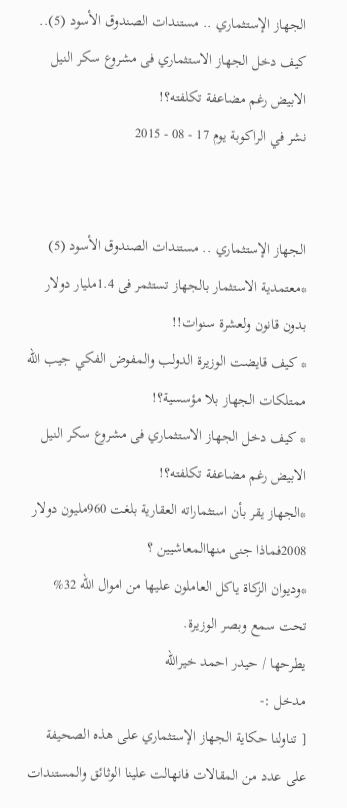الجهاز الإستثماري .. مستندات الصندوق الأسود (5).. كيف دخل الجهاز الاستثماري فى مشروع سكر النيل الابيض رغم مضاعفة تكلفته؟!
نشر في الراكوبة يوم 17 - 08 - 2015


الجهاز الإستثماري .. مستندات الصندوق الأسود (5)
*معتمدية الاستثمار بالجهاز تستثمر فى 1.4مليار دولار بدون قانون ولعشرة سنوات!!
* كيف قايضت الوزيرة الدولب والمفوض الفكي جيب الله ممتلكات الجهاز بلا مؤسسية؟!
* كيف دخل الجهاز الاستثماري فى مشروع سكر النيل الابيض رغم مضاعفة تكلفته؟!
*الجهاز يقر بأن استثماراته العقارية بلغت 960مليون دولار 2008فماذا جنى منهاالمعاشيين ؟
*وديوان الزكاة ياكل العاملون عليها من اموال الله 32% تحت سمع وبصر الوزيرة.
يطرحها / حيدر احمد خيرالله
مدخل :-
[ تناولنا حكاية الجهاز الإستثماري على هذه الصحيفة على عدد من المقالات فانهالت علينا الوثائق والمستندات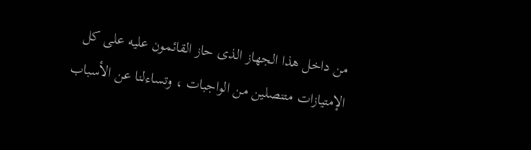من داخل هذا الجهاز الذى حاز القائمون عليه على كل الإمتيازات متنصلين من الواجبات ، وتساءلنا عن الأسباب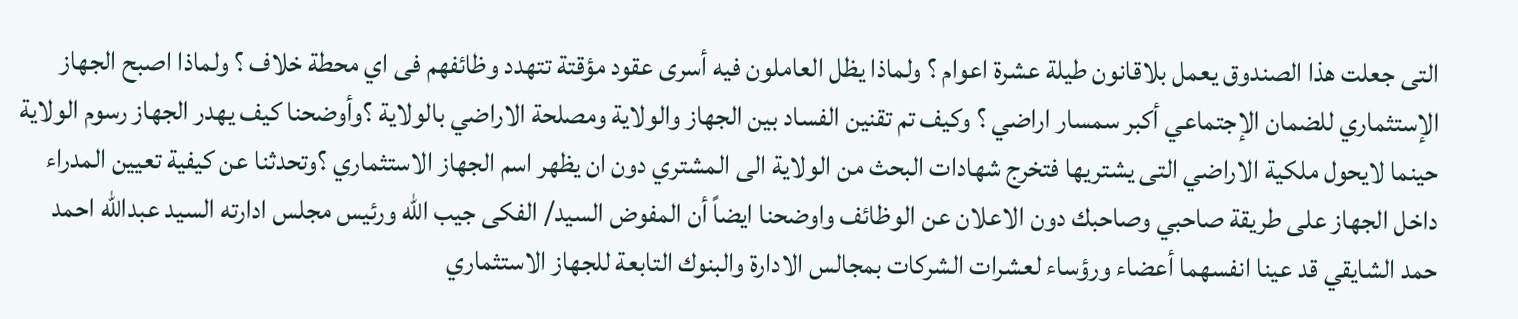التى جعلت هذا الصندوق يعمل بلاقانون طيلة عشرة اعوام ؟ ولماذا يظل العاملون فيه أسرى عقود مؤقتة تتهدد وظائفهم فى اي محطة خلاف ؟ ولماذا اصبح الجهاز الإستثماري للضمان الإجتماعي أكبر سمسار اراضي ؟ وكيف تم تقنين الفساد بين الجهاز والولاية ومصلحة الاراضي بالولاية ؟وأوضحنا كيف يهدر الجهاز رسوم الولاية حينما لايحول ملكية الاراضي التى يشتريها فتخرج شهادات البحث من الولاية الى المشتري دون ان يظهر اسم الجهاز الاستثماري ؟وتحدثنا عن كيفية تعيين المدراء داخل الجهاز على طريقة صاحبي وصاحبك دون الاعلان عن الوظائف واوضحنا ايضاً أن المفوض السيد/ الفكى جيب الله ورئيس مجلس ادارته السيد عبدالله احمد حمد الشايقي قد عينا انفسهما أعضاء ورؤساء لعشرات الشركات بمجالس الادارة والبنوك التابعة للجهاز الاستثماري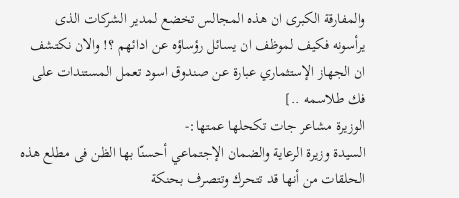والمفارقة الكبرى ان هذه المجالس تخضع لمدير الشركات الذى يرأسونه فكيف لموظف ان يسائل رؤساؤه عن ادائهم ؟! والان نكتشف ان الجهاز الإستثماري عبارة عن صندوق اسود تعمل المستندات على فك طلاسمه ..]
الوزيرة مشاعر جات تكحلها عمتها:-
السيدة وزيرة الرعاية والضمان الإجتماعي أحسنّا بها الظن فى مطلع هذه الحلقات من أنها قد تتحرك وتتصرف بحنكة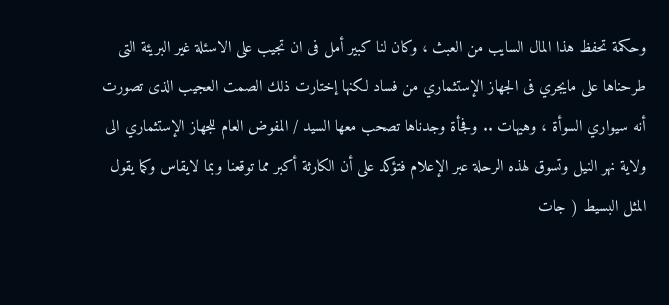وحكمة تحفظ هذا المال السايب من العبث ، وكان لنا كبير أمل فى ان تجيب على الاسئلة غير البريئة التى طرحناها على مايجري فى الجهاز الإستثماري من فساد لكنها إختارت ذلك الصمت العجيب الذى تصورت أنه سيواري السوأة ، وهيهات .. وفجأة وجدناها تصحب معها السيد / المفوض العام للجهاز الإستثماري الى ولاية نهر النيل وتسوق لهذه الرحلة عبر الإعلام فتؤكد على أن الكارثة أكبر مما توقعنا وبما لايقاس وكما يقول المثل البسيط ( جات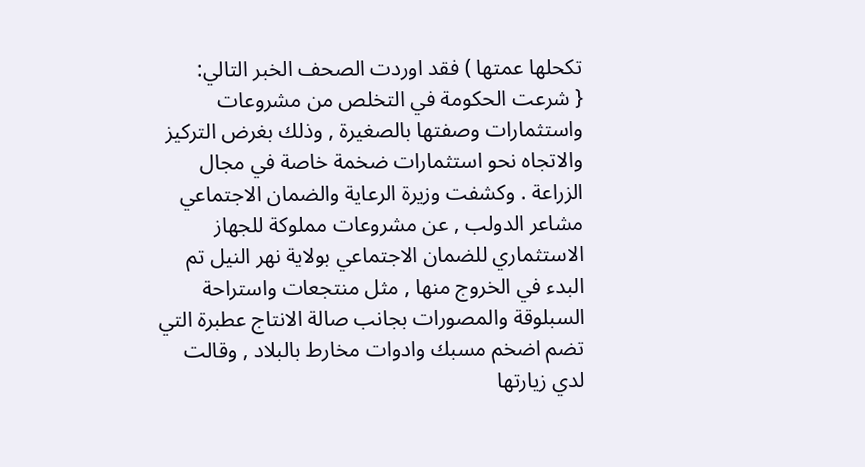تكحلها عمتها ) فقد اوردت الصحف الخبر التالي:
{ شرعت الحكومة في التخلص من مشروعات واستثمارات وصفتها بالصغيرة , وذلك بغرض التركيز والاتجاه نحو استثمارات ضخمة خاصة في مجال الزراعة . وكشفت وزيرة الرعاية والضمان الاجتماعي مشاعر الدولب , عن مشروعات مملوكة للجهاز الاستثماري للضمان الاجتماعي بولاية نهر النيل تم البدء في الخروج منها , مثل منتجعات واستراحة السبلوقة والمصورات بجانب صالة الانتاج عطبرة التي تضم اضخم مسبك وادوات مخارط بالبلاد , وقالت لدي زيارتها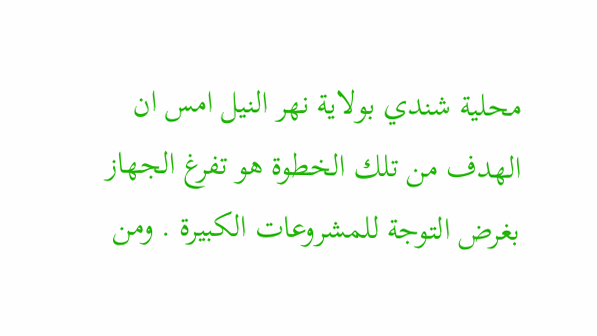محلية شندي بولاية نهر النيل امس ان الهدف من تلك الخطوة هو تفرغ الجهاز بغرض التوجة للمشروعات الكبيرة . ومن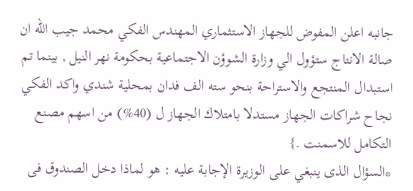جانبه اعلن المفوض للجهاز الاستثماري المهندس الفكي محمد جيب الله ان صالة الانتاج ستؤول الي وزارة الشوؤن الاجتماعية بحكومة نهر النيل , بينما تم استبدال المنتجع والاستراحة بنحو سته الف فدان بمحلية شندي واكد الفكي نجاح شراكات الجهاز مستدلا بامتلاك الجهاز ل (40%) من اسهم مصنع التكامل للاسمنت .}
*السؤال الذى ينبغي على الوزيرة الإجابة عليه : هو لماذا دخل الصندوق فى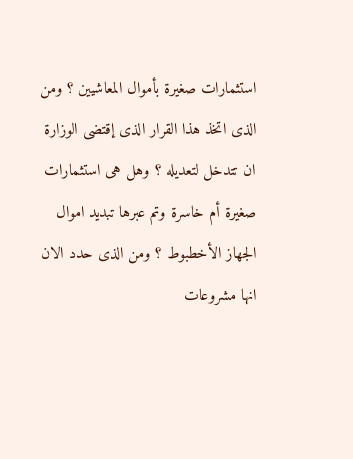استثمارات صغيرة بأموال المعاشيين ؟ ومن الذى اتخذ هذا القرار الذى إقتضى الوزارة ان تتدخل لتعديله ؟ وهل هى استثمارات صغيرة أم خاسرة وتم عبرها تبديد اموال الجهاز الأخطبوط ؟ ومن الذى حدد الان انها مشروعات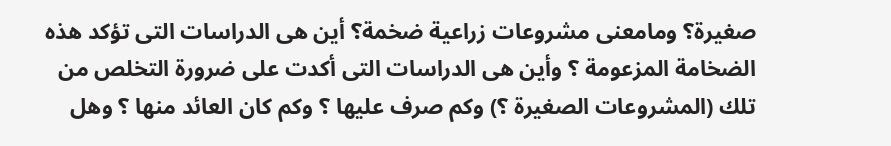صغيرة؟ ومامعنى مشروعات زراعية ضخمة؟ أين هى الدراسات التى تؤكد هذه الضخامة المزعومة ؟ وأين هى الدراسات التى أكدت على ضرورة التخلص من تلك (المشروعات الصغيرة ؟) وكم صرف عليها ؟ وكم كان العائد منها ؟ وهل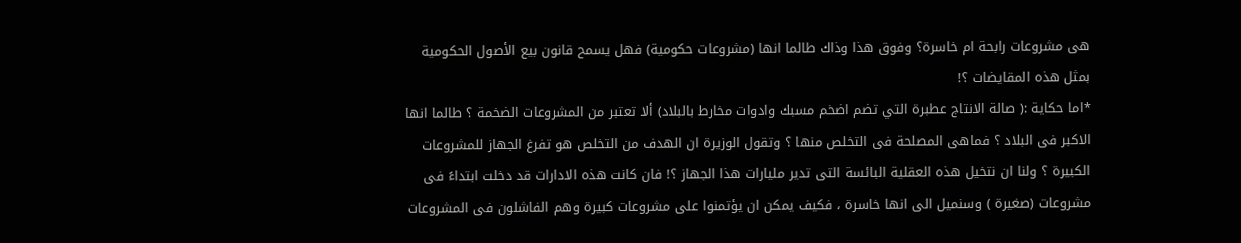هى مشروعات رابحة ام خاسرة؟ وفوق هذا وذاك طالما انها (مشروعات حكومية) فهل يسمح قانون بيع الأصول الحكومية بمثل هذه المقايضات ؟!
*اما حكاية :( صالة الانتاج عطبرة التي تضم اضخم مسبك وادوات مخارط بالبلاد) ألا تعتبر من المشروعات الضخمة ؟ طالما انها الاكبر فى البلاد ؟ فماهى المصلحة فى التخلص منها ؟ وتقول الوزيرة ان الهدف من التخلص هو تفرغ الجهاز للمشروعات الكبيرة ؟ ولنا ان نتخيل هذه العقلية البائسة التى تدير مليارات هذا الجهاز ؟! فان كانت هذه الادارات قد دخلت ابتداءً فى مشروعات (صغيرة ) وسنميل الى انها خاسرة ، فكيف يمكن ان يؤتمنوا على مشروعات كبيرة وهم الفاشلون فى المشروعات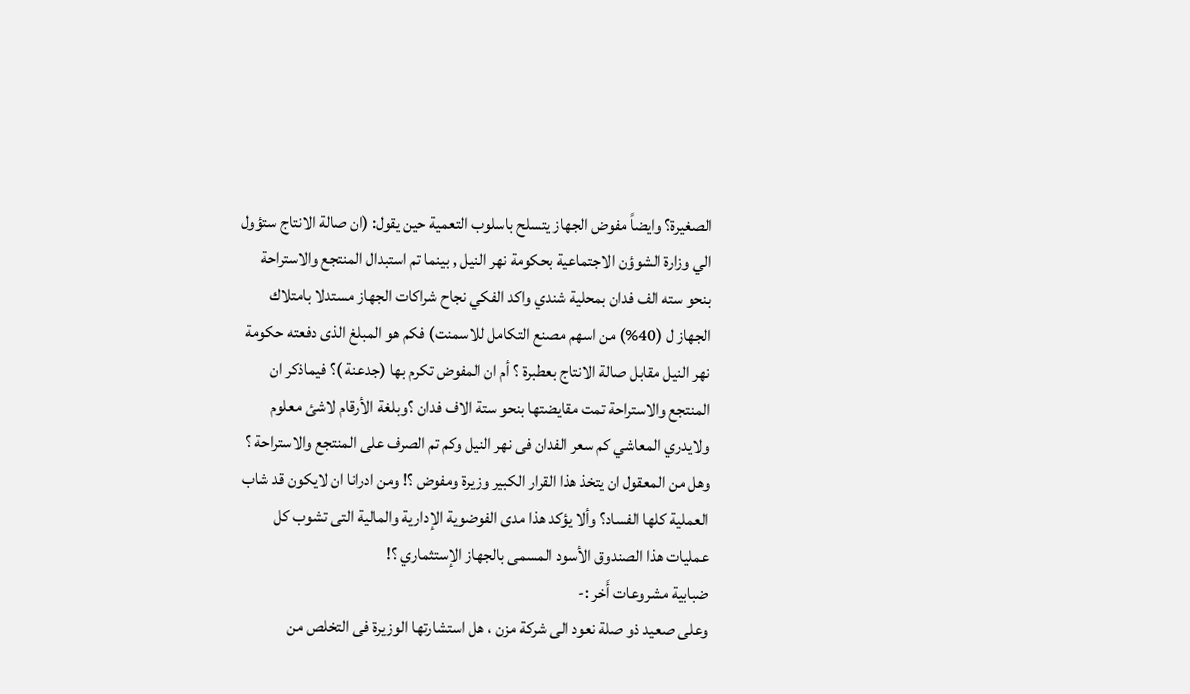الصغيرة؟ وايضاً مفوض الجهاز يتسلح باسلوب التعمية حين يقول: (ان صالة الانتاج ستؤول الي وزارة الشوؤن الاجتماعية بحكومة نهر النيل , بينما تم استبدال المنتجع والاستراحة بنحو سته الف فدان بمحلية شندي واكد الفكي نجاح شراكات الجهاز مستدلا بامتلاك الجهاز ل (40%) من اسهم مصنع التكامل للاسمنت) فكم هو المبلغ الذى دفعته حكومة نهر النيل مقابل صالة الانتاج بعطبرة ؟ أم ان المفوض تكرم بها (جدعنة )؟ فيماذكر ان المنتجع والاستراحة تمت مقايضتها بنحو ستة الاف فدان ؟وبلغة الأرقام لاشئ معلوم ولايدري المعاشي كم سعر الفدان فى نهر النيل وكم تم الصرف على المنتجع والاستراحة ؟ وهل من المعقول ان يتخذ هذا القرار الكبير وزيرة ومفوض ؟! ومن ادرانا ان لايكون قد شاب العملية كلها الفساد؟ وألا يؤكد هذا مدى الفوضوية الإدارية والمالية التى تشوب كل عمليات هذا الصندوق الأسود المسمى بالجهاز الإستثماري ؟!
ضبابية مشروعات أَخر :-
وعلى صعيد ذو صلة نعود الى شركة مزن ، هل استشارتها الوزيرة فى التخلص من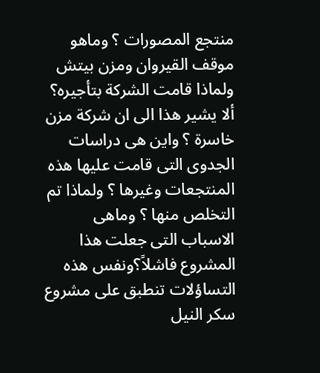منتجع المصورات ؟ وماهو موقف القيروان ومزن بيتش ولماذا قامت الشركة بتأجيره؟ ألا يشير هذا الى ان شركة مزن خاسرة ؟ واين هى دراسات الجدوى التى قامت عليها هذه المنتجعات وغيرها ؟ ولماذا تم التخلص منها ؟ وماهى الاسباب التى جعلت هذا المشروع فاشلاً؟ونفس هذه التساؤلات تنطبق على مشروع سكر النيل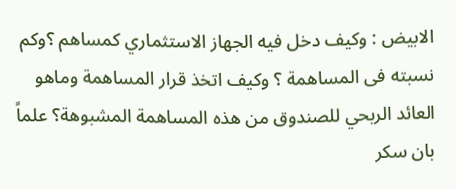الابيض : وكيف دخل فيه الجهاز الاستثماري كمساهم ؟وكم نسبته فى المساهمة ؟ وكيف اتخذ قرار المساهمة وماهو العائد الربحي للصندوق من هذه المساهمة المشبوهة؟ علماً بان سكر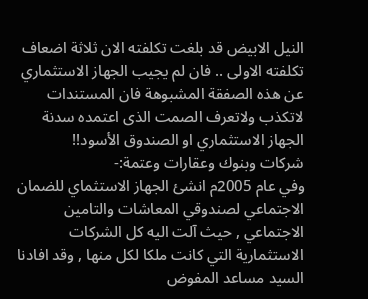النيل الابيض قد بلغت تكلفته الان ثلاثة اضعاف تكلفته الاولى .. فان لم يجيب الجهاز الاستثماري عن هذه الصفقة المشبوهة فان المستندات لاتكذب ولاتعرف الصمت الذى اعتمده سدنة الجهاز الاستثماري او الصندوق الأسود!!
شركات وبنوك وعقارات وعتمة:-
وفي عام 2005م انشئ الجهاز الاستثماي للضمان الاجتماعي لصندوقي المعاشات والتامين الاجتماعي , حيث آلت اليه كل الشركات الاستثمارية التي كانت ملكا لكل منها , وقد افادنا السيد مساعد المفوض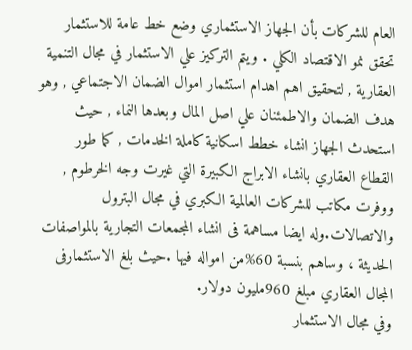العام للشركات بأن الجهاز الاستثماري وضع خط عامة للاستثمار تحقق نمو الاقتصاد الكلي . ويتم التركيز علي الاستثمار في مجال التنمية العقارية , لتحقيق اهم اهدام استثمار اموال الضمان الاجتماعي , وهو هدف الضمان والاطمئنان علي اصل المال وبعدها النماء , حيث استحدث الجهاز انشاء خطط اسكانية كاملة الخدمات , كما طور القطاع العقاري بانشاء الابراج الكبيرة التي غيرت وجه الخرطوم , ووفرت مكاتب للشركات العالمية الكبري في مجال البترول والاتصالات.وله ايضا مساهمة فى انشاء المجمعات التجارية بالمواصفات الحديثة ، وساهم بنسبة 60%من امواله فيها .حيث بلغ الاستثمارفى المجال العقاري مبلغ 960مليون دولار.
وفي مجال الاستثمار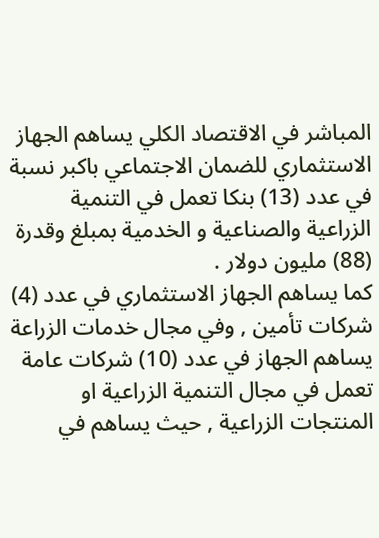المباشر في الاقتصاد الكلي يساهم الجهاز الاستثماري للضمان الاجتماعي باكبر نسبة في عدد (13) بنكا تعمل في التنمية الزراعية والصناعية و الخدمية بمبلغ وقدرة (88) مليون دولار .
كما يساهم الجهاز الاستثماري في عدد (4) شركات تأمين , وفي مجال خدمات الزراعة يساهم الجهاز في عدد (10) شركات عامة تعمل في مجال التنمية الزراعية او المنتجات الزراعية , حيث يساهم في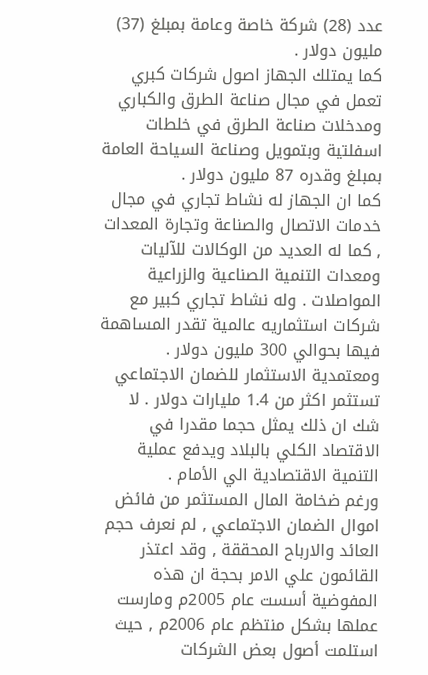عدد (28) شركة خاصة وعامة بمبلغ (37) مليون دولار .
كما يمتلك الجهاز اصول شركات كبري تعمل في مجال صناعة الطرق والكباري ومدخلات صناعة الطرق في خلطات اسفلتية وبتمويل وصناعة السياحة العامة بمبلغ وقدره 87 مليون دولار .
كما ان الجهاز له نشاط تجاري في مجال خدمات الاتصال والصناعة وتجارة المعدات , كما له العديد من الوكالات للآليات ومعدات التنمية الصناعية والزراعية المواصلات . وله نشاط تجاري كبير مع شركات استثماريه عالمية تقدر المساهمة فيها بحوالي 300 مليون دولار .
ومعتمدية الاستثمار للضمان الاجتماعي تستثمر اكثر من 1.4 مليارات دولار . لا شك ان ذلك يمثل حجما مقدرا في الاقتصاد الكلي بالبلاد ويدفع عملية التنمية الاقتصادية الي الأمام .
ورغم ضخامة المال المستثمر من فائض اموال الضمان الاجتماعي , لم نعرف حجم العائد والارباح المحققة , وقد اعتذر القائمون علي الامر بحجة ان هذه المفوضية أسست عام 2005م ومارست عملها بشكل منتظم عام 2006م , حيث استلمت أصول بعض الشركات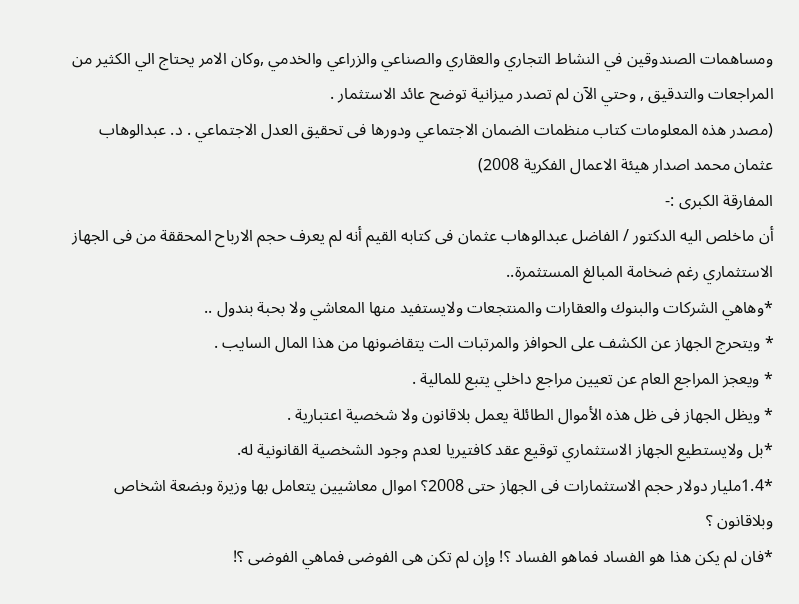ومساهمات الصندوقين في النشاط التجاري والعقاري والصناعي والزراعي والخدمي ,وكان الامر يحتاج الي الكثير من المراجعات والتدقيق , وحتي الآن لم تصدر ميزانية توضح عائد الاستثمار .
(مصدر هذه المعلومات كتاب منظمات الضمان الاجتماعي ودورها فى تحقيق العدل الاجتماعي . د. عبدالوهاب عثمان محمد اصدار هيئة الاعمال الفكرية 2008)
المفارقة الكبرى :-
أن ماخلص اليه الدكتور / الفاضل عبدالوهاب عثمان فى كتابه القيم أنه لم يعرف حجم الارباح المحققة من فى الجهاز الاستثماري رغم ضخامة المبالغ المستثمرة..
*وهاهي الشركات والبنوك والعقارات والمنتجعات ولايستفيد منها المعاشي ولا بحبة بندول ..
* ويتحرج الجهاز عن الكشف على الحوافز والمرتبات الت يتقاضونها من هذا المال السايب .
* ويعجز المراجع العام عن تعيين مراجع داخلي يتبع للمالية .
* ويظل الجهاز فى ظل هذه الأموال الطائلة يعمل بلاقانون ولا شخصية اعتبارية .
*بل ولايستطيع الجهاز الاستثماري توقيع عقد كافتيريا لعدم وجود الشخصية القانونية له.
*1.4مليار دولار حجم الاستثمارات فى الجهاز حتى 2008؟ اموال معاشيين يتعامل بها وزيرة وبضعة اشخاص وبلاقانون ؟
*فان لم يكن هذا هو الفساد فماهو الفساد ؟! وإن لم تكن هى الفوضى فماهي الفوضى ؟!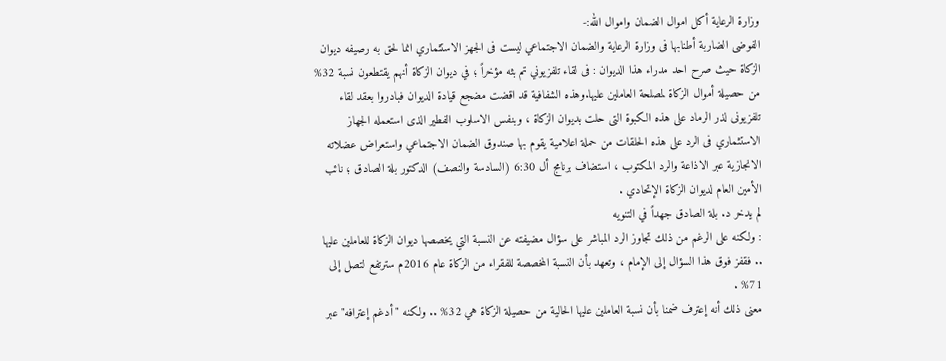وزارة الرعاية أكل اموال الضمان واموال الله:-
الفوضى الضاربة أطنابها فى وزارة الرعاية والضمان الاجتماعي ليست فى الجهز الاستثماري انما لحق به رصيفه ديوان الزكاة حيث صرح احد مدراء هذا الديوان : فى لقاء تلفزيوني تم بثه مؤخراً ؛ في ديوان الزكاة أنهم يقتطعون نسبة 32% من حصيلة أموال الزكاة لمصلحة العاملين عليها.وهذه الشفافية قد اقضت مضجع قيادة الديوان فبادروا بعقد لقاء تلفزيونى لذر الرماد على هذه الكبوة التى حلت بديوان الزكاة ، وبنفس الاسلوب الفطير الذى استعمله الجهاز الاستثماري فى الرد على هذه الحلقات من حملة اعلامية يقوم بها صندوق الضمان الاجتماعي واستعراض عضلاته الانجازية عبر الاذاعة والرد المكتوب ، استضاف برنامج أل 6:30 (السادسة والنصف) الدكتور بلة الصادق ؛ نائب الأمين العام لديوان الزكاة الإتحادي .
لم يدخر د. بلة الصادق جهداً في التنويه
: ولكنه على الرغم من ذلك تجاوز الرد المباشر على سؤال مضيفته عن النسبة التي يخصصها ديوان الزكاة للعاملين عليها .. فقفز فوق هذا السؤال إلى الإمام ، وتعهد بأن النسبة المخصصة للفقراء من الزكاة عام 2016م سترتفع لتصل إلى 71% .
معنى ذلك أنه إعترف ضمنا بأن نسبة العاملين عليها الحالية من حصيلة الزكاة هي 32% .. ولكنه "أدغم إعترافه" عبر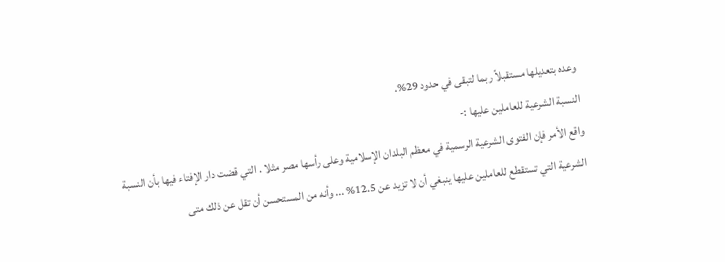وعده بتعديلها مستقبلاً ربما لتبقى في حدود 29%.
النسبة الشرعية للعاملين عليها :-
واقع الأمر فإن الفتوى الشرعية الرسمية في معظم البلدان الإسلامية وعلى رأسها مصر مثلا . التي قضت دار الإفتاء فيها بأن النسبة الشرعية التي تستقطع للعاملين عليها ينبغي أن لا تزيد عن 12.5% ... وأنه من المستحسن أن تقل عن ذلك متى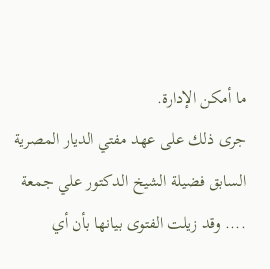ما أمكن الإدارة.
جرى ذلك على عهد مفتي الديار المصرية السابق فضيلة الشيخ الدكتور علي جمعة .... وقد زيلت الفتوى بيانها بأن أي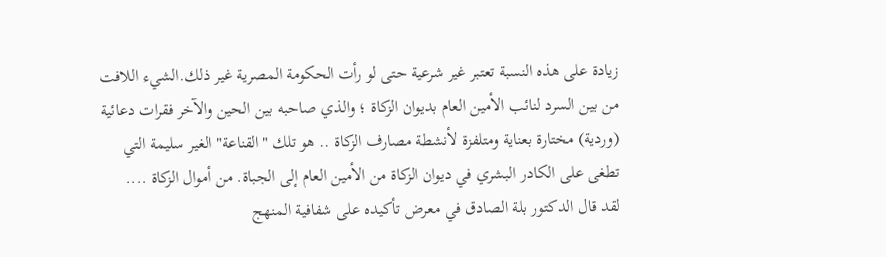زيادة على هذه النسبة تعتبر غير شرعية حتى لو رأت الحكومة المصرية غير ذلك.الشيء اللافت من بين السرد لنائب الأمين العام بديوان الزكاة ؛ والذي صاحبه بين الحين والآخر فقرات دعائية (وردية) مختارة بعناية ومتلفزة لأنشطة مصارف الزكاة .. هو تلك "القناعة" الغير سليمة التي تطغى على الكادر البشري في ديوان الزكاة من الأمين العام إلى الجباة. من أموال الزكاة ....
لقد قال الدكتور بلة الصادق في معرض تأكيده على شفافية المنهج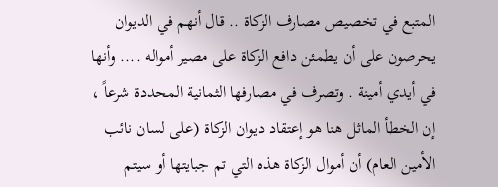المتبع في تخصيص مصارف الزكاة .. قال أنهم في الديوان يحرصون على أن يطمئن دافع الزكاة على مصير أمواله .... وأنها في أيدي أمينة . وتصرف في مصارفها الثمانية المحددة شرعاً ،
إن الخطأ الماثل هنا هو إعتقاد ديوان الزكاة (على لسان نائب الأمين العام) أن أموال الزكاة هذه التي تم جبايتها أو سيتم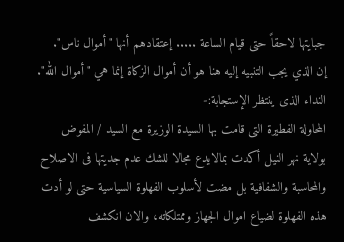جبايتها لاحقاً حتى قيام الساعة ..... إعتقادهم أنها "أموال ناس".
إن الذي يجب التنبيه إليه هنا هو أن أموال الزكاة إنما هي "أموال الله".
النداء الذى ينتظر الإستجابة:-
المحاولة الفطيرة التى قامت بها السيدة الوزيرة مع السيد / المفوض بولاية نهر النيل أكدت بمالايدع مجالا للشك عدم جديتها فى الاصلاح والمحاسبة والشفافية بل مضت لأسلوب الفهلوة السياسية حتى لو أدت هذه الفهلوة لضياع اموال الجهاز وممتلكاته، والان انكشف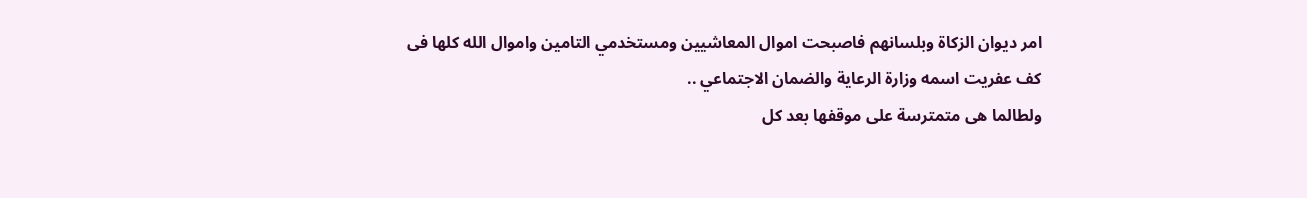امر ديوان الزكاة وبلسانهم فاصبحت اموال المعاشيين ومستخدمي التامين واموال الله كلها فى كف عفريت اسمه وزارة الرعاية والضمان الاجتماعي ..
ولطالما هى متمترسة على موقفها بعد كل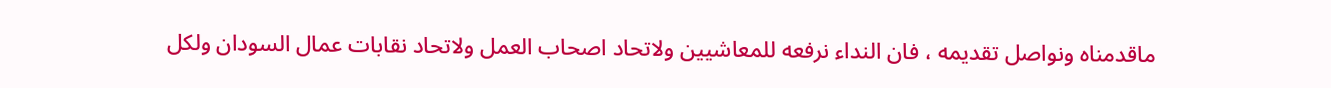ماقدمناه ونواصل تقديمه ، فان النداء نرفعه للمعاشيين ولاتحاد اصحاب العمل ولاتحاد نقابات عمال السودان ولكل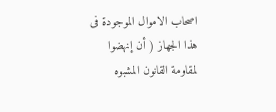اصحاب الاموال الموجودة فى هذا الجهاز ( أن إنهضوا لمقاومة القانون المشبوه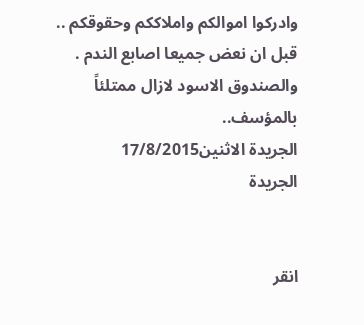وادركوا اموالكم واملاككم وحقوقكم .. قبل ان نعض جميعا اصابع الندم . والصندوق الاسود لازال ممتلئاً بالمؤسف..
الجريدة الاثنين17/8/2015
الجريدة


انقر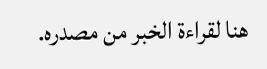هنا لقراءة الخبر من مصدره.